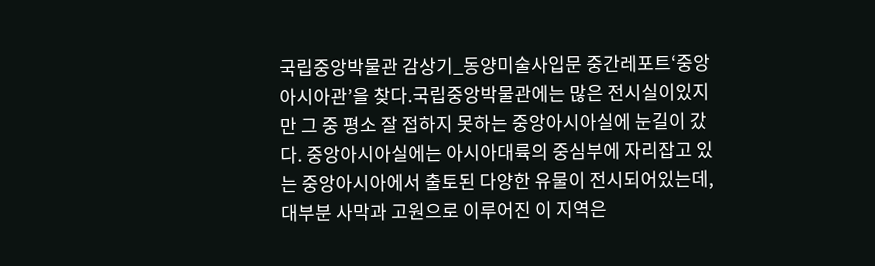국립중앙박물관 감상기_동양미술사입문 중간레포트‘중앙아시아관’을 찾다.국립중앙박물관에는 많은 전시실이있지만 그 중 평소 잘 접하지 못하는 중앙아시아실에 눈길이 갔다. 중앙아시아실에는 아시아대륙의 중심부에 자리잡고 있는 중앙아시아에서 출토된 다양한 유물이 전시되어있는데, 대부분 사막과 고원으로 이루어진 이 지역은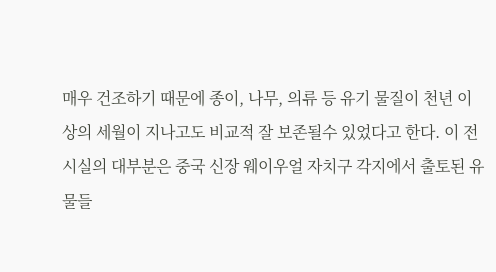매우 건조하기 때문에 종이, 나무, 의류 등 유기 물질이 천년 이상의 세월이 지나고도 비교적 잘 보존될수 있었다고 한다. 이 전시실의 대부분은 중국 신장 웨이우얼 자치구 각지에서 출토된 유물들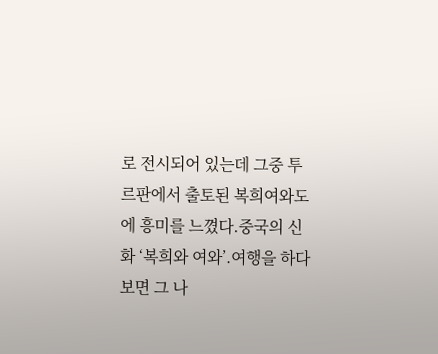로 전시되어 있는데 그중 투르판에서 출토된 복희여와도에 흥미를 느꼈다.중국의 신화 ‘복희와 여와’.여행을 하다보면 그 나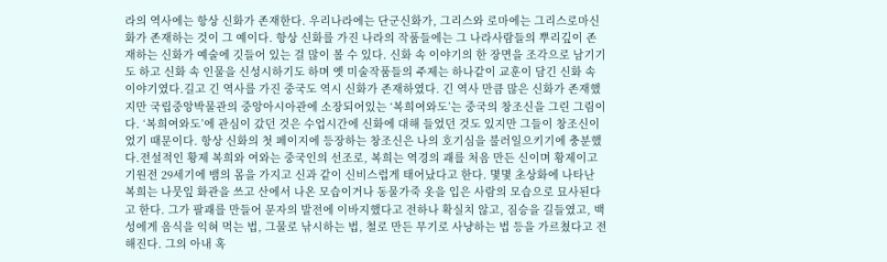라의 역사에는 항상 신화가 존재한다. 우리나라에는 단군신화가, 그리스와 로마에는 그리스로마신화가 존재하는 것이 그 예이다. 항상 신화를 가진 나라의 작품들에는 그 나라사람들의 뿌리깊이 존재하는 신화가 예술에 깃들어 있는 걸 많이 볼 수 있다. 신화 속 이야기의 한 장면을 조각으로 남기기도 하고 신화 속 인물을 신성시하기도 하며 옛 미술작품들의 주제는 하나같이 교훈이 담긴 신화 속 이야기였다.길고 긴 역사를 가진 중국도 역시 신화가 존재하였다. 긴 역사 만큼 많은 신화가 존재했지만 국립중앙박물관의 중앙아시아관에 소장되어있는 ‘복희여와도’는 중국의 창조신을 그린 그림이다. ‘복희여와도’에 관심이 갔던 것은 수업시간에 신화에 대해 들었던 것도 있지만 그들이 창조신이었기 때문이다. 항상 신화의 첫 페이지에 등장하는 창조신은 나의 호기심을 불러일으키기에 충분했다.전설적인 황제 복희와 여와는 중국인의 선조로, 복희는 역경의 괘를 처음 만든 신이며 황제이고 기원전 29세기에 뱀의 몸을 가지고 신과 같이 신비스럽게 태어났다고 한다. 몇몇 초상화에 나타난 복희는 나뭇잎 화관을 쓰고 산에서 나온 모습이거나 동물가죽 옷을 입은 사람의 모습으로 묘사된다고 한다. 그가 팔괘를 만들어 문자의 발전에 이바지했다고 전하나 확실치 않고, 짐승을 길들였고, 백성에게 음식을 익혀 먹는 법, 그물로 낚시하는 법, 철로 만든 무기로 사냥하는 법 등을 가르쳤다고 전해진다. 그의 아내 혹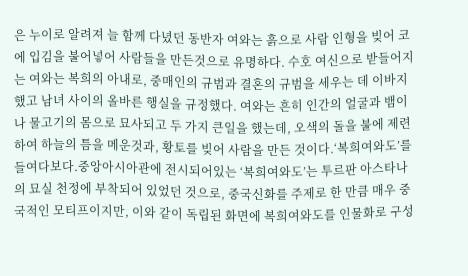은 누이로 알려져 늘 함께 다녔던 동반자 여와는 흙으로 사람 인형을 빚어 코에 입김을 불어넣어 사람들을 만든것으로 유명하다. 수호 여신으로 받들어지는 여와는 복희의 아내로, 중매인의 규범과 결혼의 규범을 세우는 데 이바지했고 남녀 사이의 올바른 행실을 규정했다. 여와는 흔히 인간의 얼굴과 뱀이나 물고기의 몸으로 묘사되고 두 가지 큰일을 했는데, 오색의 돌을 불에 제련하여 하늘의 틈을 메운것과, 황토를 빚어 사람을 만든 것이다.‘복희여와도’를 들여다보다.중앙아시아관에 전시되어있는 ‘복희여와도’는 투르판 아스타나의 묘실 천정에 부착되어 있었던 것으로, 중국신화를 주제로 한 만큼 매우 중국적인 모티프이지만, 이와 같이 독립된 화면에 복희여와도를 인물화로 구성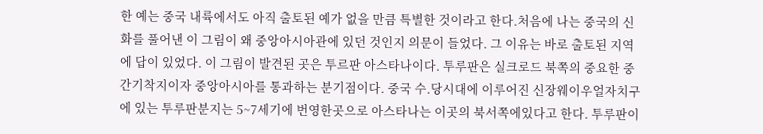한 예는 중국 내륙에서도 아직 출토된 예가 없을 만큼 특별한 것이라고 한다.처음에 나는 중국의 신화를 풀어낸 이 그림이 왜 중앙아시아관에 있던 것인지 의문이 들었다. 그 이유는 바로 출토된 지역에 답이 있었다. 이 그림이 발견된 곳은 투르판 아스타나이다. 투루판은 실크로드 북쪽의 중요한 중간기착지이자 중앙아시아를 통과하는 분기점이다. 중국 수.당시대에 이루어진 신장웨이우얼자치구에 있는 투루판분지는 5~7세기에 번영한곳으로 아스타나는 이곳의 북서쪽에있다고 한다. 투루판이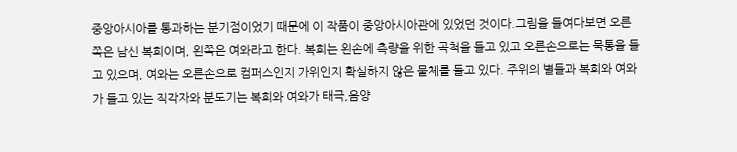중앙아시아를 통과하는 분기점이었기 때문에 이 작품이 중앙아시아관에 있었던 것이다.그림을 들여다보면 오른쪽은 남신 복희이며, 왼쪽은 여와라고 한다. 복희는 왼손에 측량을 위한 곡척을 들고 있고 오른손으로는 묵통을 들고 있으며, 여와는 오른손으로 컴퍼스인지 가위인지 확실하지 않은 물체를 들고 있다. 주위의 별들과 복희와 여와가 들고 있는 직각자와 분도기는 복희와 여와가 태극,음양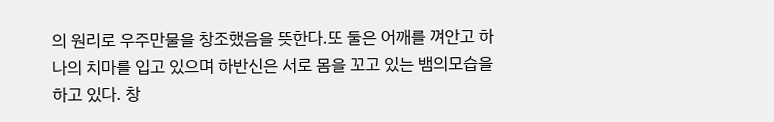의 원리로 우주만물을 창조했음을 뜻한다.또 둘은 어깨를 껴안고 하나의 치마를 입고 있으며 하반신은 서로 몸을 꼬고 있는 뱀의모습을 하고 있다. 창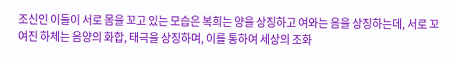조신인 이들이 서로 몸을 꼬고 있는 모습은 복희는 양을 상징하고 여와는 음을 상징하는데, 서로 꼬여진 하체는 음양의 화합, 태극을 상징하며, 이를 통하여 세상의 조화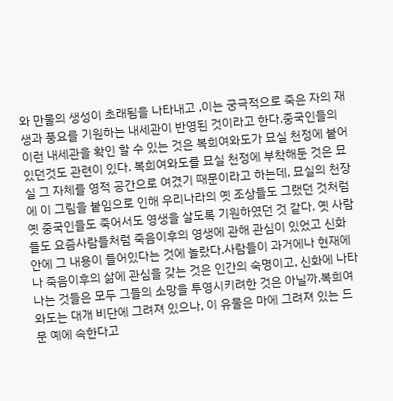와 만물의 생성이 초래됨을 나타내고 ,이는 궁극적으로 죽은 자의 재생과 풍요를 기원하는 내세관이 반영된 것이라고 한다.중국인들의 이런 내세관을 확인 할 수 있는 것은 복희여와도가 묘실 천정에 붙어있던것도 관련이 있다. 복희여와도를 묘실 천정에 부착해둔 것은 묘실 그 자체를 영적 공간으로 여겼기 때문이라고 하는데, 묘실의 천장에 이 그림을 붙임으로 인해 우리나라의 옛 조상들도 그랬던 것처럼 옛 중국인들도 죽어서도 영생을 살도록 기원하였던 것 같다. 옛 사람들도 요즘사람들처럼 죽음이후의 영생에 관해 관심이 있었고 신화 안에 그 내용이 들어있다는 것에 놀랐다.사람들이 과거에나 현재에나 죽음이후의 삶에 관심을 갖는 것은 인간의 숙명이고, 신화에 나타나는 것들은 모두 그들의 소망을 투영시키려한 것은 아닐까.복희여와도는 대개 비단에 그려져 있으나, 이 유물은 마에 그려져 있는 드문 예에 속한다고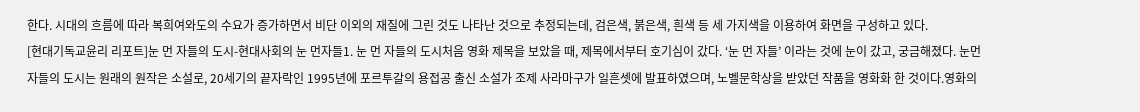한다. 시대의 흐름에 따라 복희여와도의 수요가 증가하면서 비단 이외의 재질에 그린 것도 나타난 것으로 추정되는데, 검은색, 붉은색, 흰색 등 세 가지색을 이용하여 화면을 구성하고 있다.
[현대기독교윤리 리포트]눈 먼 자들의 도시-현대사회의 눈 먼자들1. 눈 먼 자들의 도시처음 영화 제목을 보았을 때, 제목에서부터 호기심이 갔다. ‘눈 먼 자들’ 이라는 것에 눈이 갔고, 궁금해졌다. 눈먼 자들의 도시는 원래의 원작은 소설로, 20세기의 끝자락인 1995년에 포르투갈의 용접공 출신 소설가 조제 사라마구가 일흔셋에 발표하였으며, 노벨문학상을 받았던 작품을 영화화 한 것이다.영화의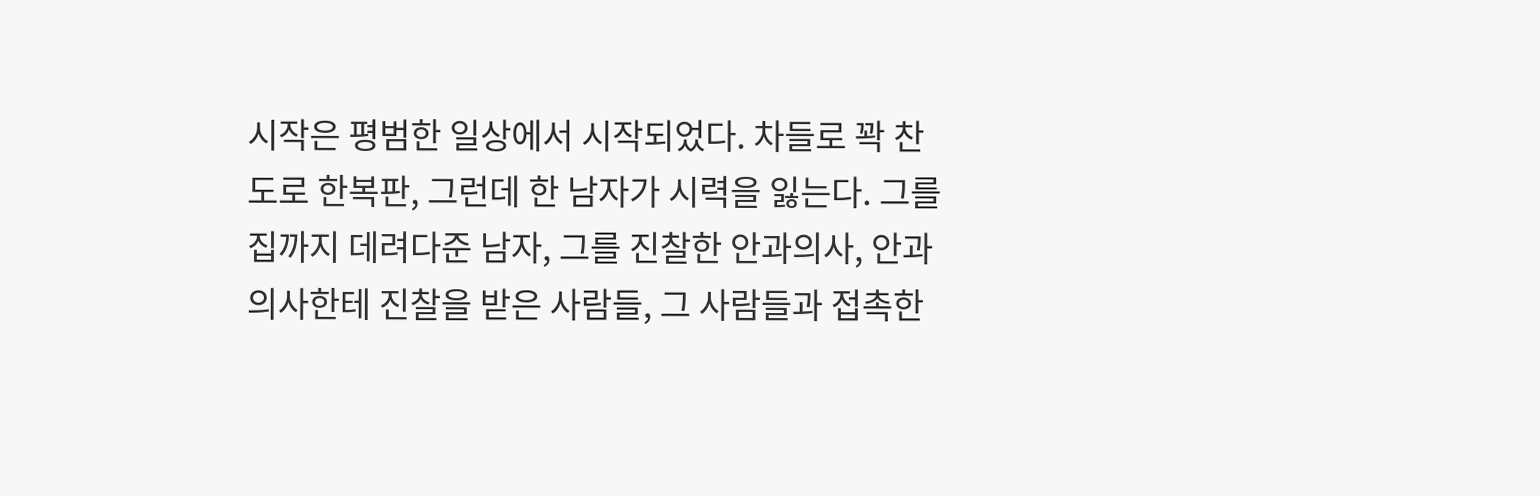시작은 평범한 일상에서 시작되었다. 차들로 꽉 찬 도로 한복판, 그런데 한 남자가 시력을 잃는다. 그를 집까지 데려다준 남자, 그를 진찰한 안과의사, 안과의사한테 진찰을 받은 사람들, 그 사람들과 접촉한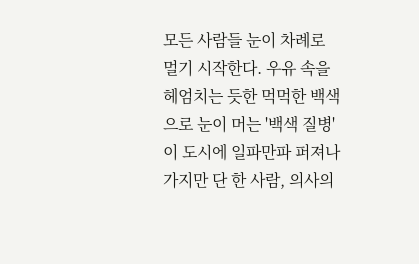모든 사람들 눈이 차례로 멀기 시작한다. 우유 속을 헤엄치는 듯한 먹먹한 백색으로 눈이 머는 '백색 질병'이 도시에 일파만파 퍼져나가지만 단 한 사람, 의사의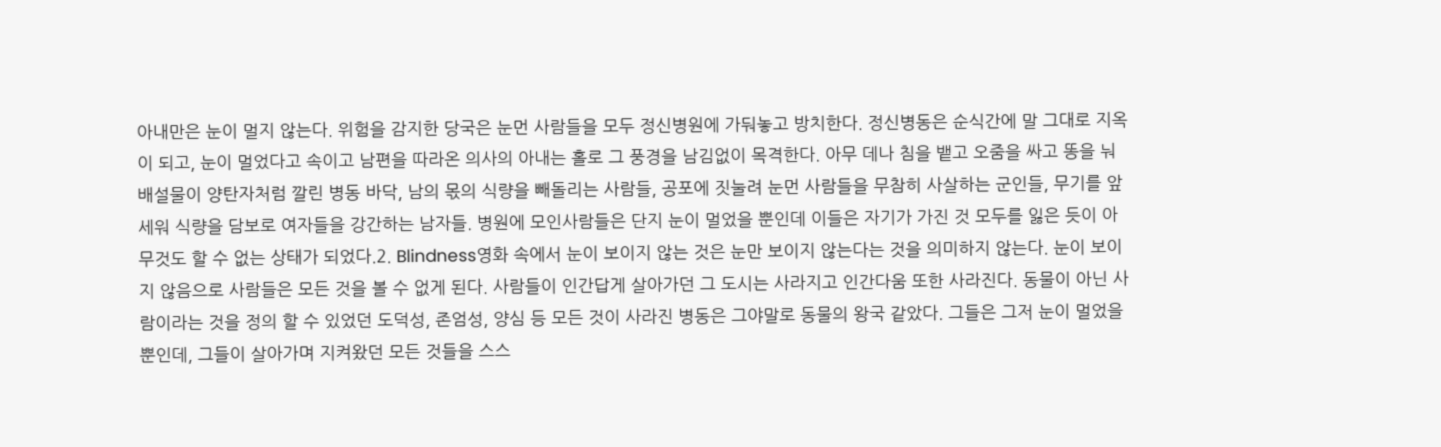아내만은 눈이 멀지 않는다. 위험을 감지한 당국은 눈먼 사람들을 모두 정신병원에 가둬놓고 방치한다. 정신병동은 순식간에 말 그대로 지옥이 되고, 눈이 멀었다고 속이고 남편을 따라온 의사의 아내는 홀로 그 풍경을 남김없이 목격한다. 아무 데나 침을 뱉고 오줌을 싸고 똥을 눠 배설물이 양탄자처럼 깔린 병동 바닥, 남의 몫의 식량을 빼돌리는 사람들, 공포에 짓눌려 눈먼 사람들을 무참히 사살하는 군인들, 무기를 앞세워 식량을 담보로 여자들을 강간하는 남자들. 병원에 모인사람들은 단지 눈이 멀었을 뿐인데 이들은 자기가 가진 것 모두를 잃은 듯이 아무것도 할 수 없는 상태가 되었다.2. Blindness영화 속에서 눈이 보이지 않는 것은 눈만 보이지 않는다는 것을 의미하지 않는다. 눈이 보이지 않음으로 사람들은 모든 것을 볼 수 없게 된다. 사람들이 인간답게 살아가던 그 도시는 사라지고 인간다움 또한 사라진다. 동물이 아닌 사람이라는 것을 정의 할 수 있었던 도덕성, 존엄성, 양심 등 모든 것이 사라진 병동은 그야말로 동물의 왕국 같았다. 그들은 그저 눈이 멀었을 뿐인데, 그들이 살아가며 지켜왔던 모든 것들을 스스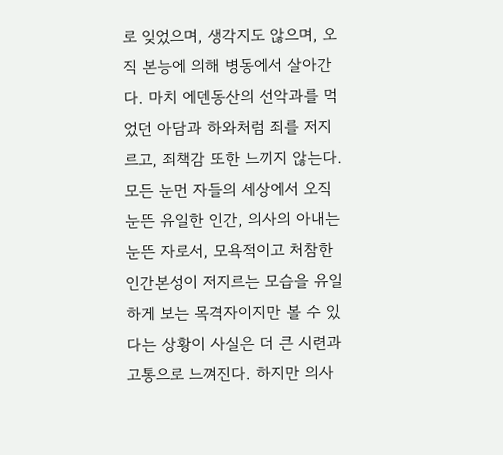로 잊었으며, 생각지도 않으며, 오직 본능에 의해 병동에서 살아간다. 마치 에덴동산의 선악과를 먹었던 아담과 하와처럼 죄를 저지르고, 죄책감 또한 느끼지 않는다.모든 눈먼 자들의 세상에서 오직 눈뜬 유일한 인간, 의사의 아내는 눈뜬 자로서, 모욕적이고 처참한 인간본성이 저지르는 모습을 유일하게 보는 목격자이지만 볼 수 있다는 상황이 사실은 더 큰 시련과 고통으로 느껴진다. 하지만 의사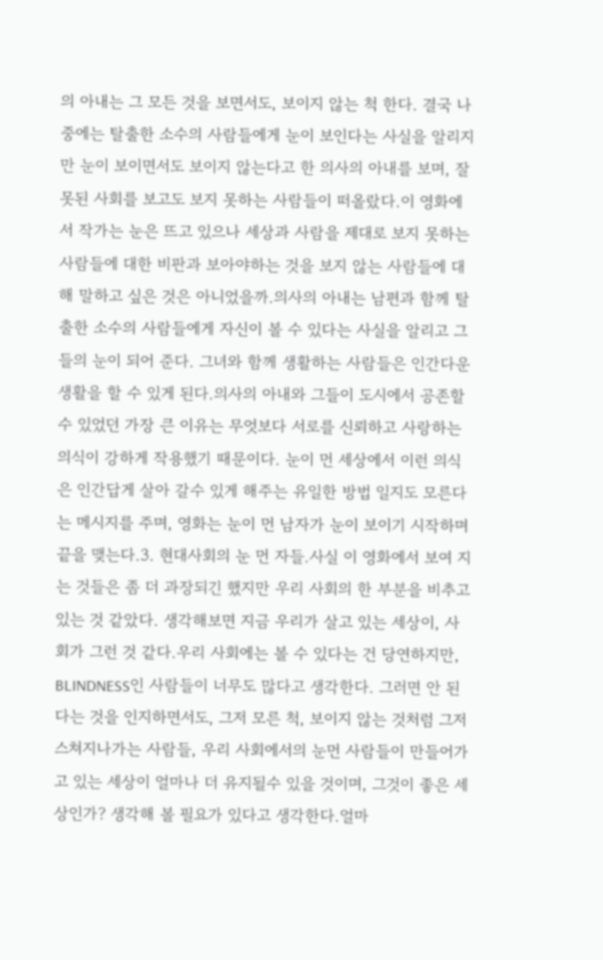의 아내는 그 모든 것을 보면서도, 보이지 않는 척 한다. 결국 나중에는 탈출한 소수의 사람들에게 눈이 보인다는 사실을 알리지만 눈이 보이면서도 보이지 않는다고 한 의사의 아내를 보며, 잘못된 사회를 보고도 보지 못하는 사람들이 떠올랐다.이 영화에서 작가는 눈은 뜨고 있으나 세상과 사람을 제대로 보지 못하는 사람들에 대한 비판과 보아야하는 것을 보지 않는 사람들에 대해 말하고 싶은 것은 아니었을까.의사의 아내는 남편과 함께 탈출한 소수의 사람들에게 자신이 볼 수 있다는 사실을 알리고 그들의 눈이 되어 준다. 그녀와 함께 생활하는 사람들은 인간다운 생활을 할 수 있게 된다.의사의 아내와 그들이 도시에서 공존할 수 있었던 가장 큰 이유는 무엇보다 서로를 신뢰하고 사랑하는 의식이 강하게 작용했기 때문이다. 눈이 먼 세상에서 이런 의식은 인간답게 살아 갈수 있게 해주는 유일한 방법 일지도 모른다는 메시지를 주며, 영화는 눈이 먼 남자가 눈이 보이기 시작하며 끝을 맺는다.3. 현대사회의 눈 먼 자들.사실 이 영화에서 보여 지는 것들은 좀 더 과장되긴 했지만 우리 사회의 한 부분을 비추고 있는 것 같았다. 생각해보면 지금 우리가 살고 있는 세상이, 사회가 그런 것 같다.우리 사회에는 볼 수 있다는 건 당연하지만, BLINDNESS인 사람들이 너무도 많다고 생각한다. 그러면 안 된다는 것을 인지하면서도, 그저 모른 척, 보이지 않는 것처럼 그저 스쳐지나가는 사람들, 우리 사회에서의 눈먼 사람들이 만들어가고 있는 세상이 얼마나 더 유지될수 있을 것이며, 그것이 좋은 세상인가? 생각해 볼 필요가 있다고 생각한다.얼마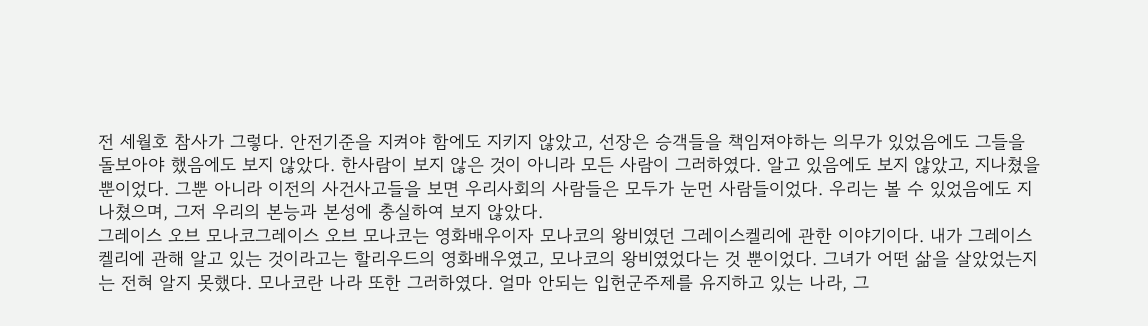전 세월호 참사가 그렇다. 안전기준을 지켜야 함에도 지키지 않았고, 선장은 승객들을 책임져야하는 의무가 있었음에도 그들을 돌보아야 했음에도 보지 않았다. 한사람이 보지 않은 것이 아니라 모든 사람이 그러하였다. 알고 있음에도 보지 않았고, 지나쳤을 뿐이었다. 그뿐 아니라 이전의 사건사고들을 보면 우리사회의 사람들은 모두가 눈먼 사람들이었다. 우리는 볼 수 있었음에도 지나쳤으며, 그저 우리의 본능과 본성에 충실하여 보지 않았다.
그레이스 오브 모나코그레이스 오브 모나코는 영화배우이자 모나코의 왕비였던 그레이스켈리에 관한 이야기이다. 내가 그레이스 켈리에 관해 알고 있는 것이라고는 할리우드의 영화배우였고, 모나코의 왕비였었다는 것 뿐이었다. 그녀가 어떤 삶을 살았었는지는 전혀 알지 못했다. 모나코란 나라 또한 그러하였다. 얼마 안되는 입헌군주제를 유지하고 있는 나라, 그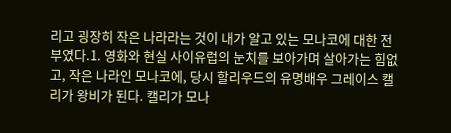리고 굉장히 작은 나라라는 것이 내가 알고 있는 모나코에 대한 전부였다.1. 영화와 현실 사이유럽의 눈치를 보아가며 살아가는 힘없고, 작은 나라인 모나코에, 당시 할리우드의 유명배우 그레이스 캘리가 왕비가 된다. 캘리가 모나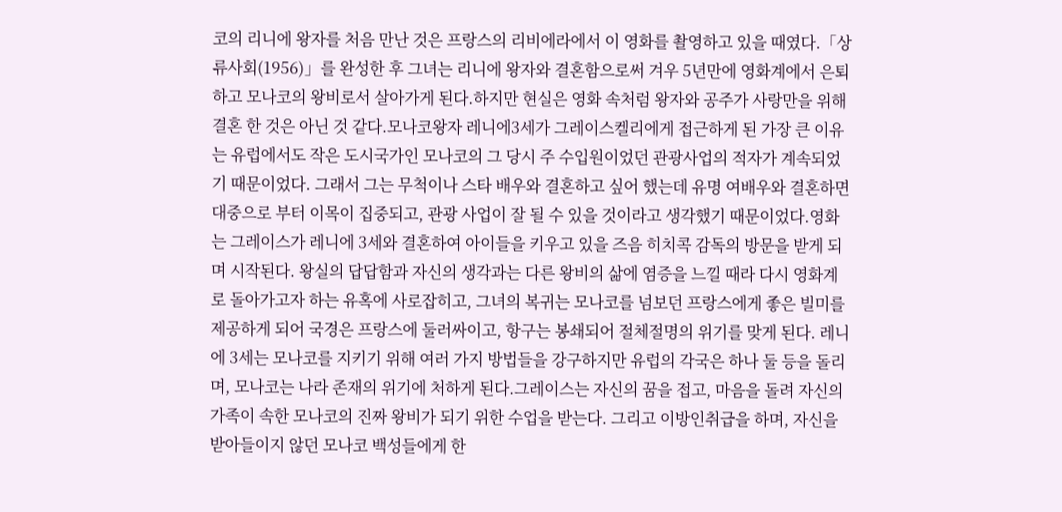코의 리니에 왕자를 처음 만난 것은 프랑스의 리비에라에서 이 영화를 촬영하고 있을 때였다.「상류사회(1956)」를 완성한 후 그녀는 리니에 왕자와 결혼함으로써 겨우 5년만에 영화계에서 은퇴하고 모나코의 왕비로서 살아가게 된다.하지만 현실은 영화 속처럼 왕자와 공주가 사랑만을 위해 결혼 한 것은 아닌 것 같다.모나코왕자 레니에3세가 그레이스켈리에게 접근하게 된 가장 큰 이유는 유럽에서도 작은 도시국가인 모나코의 그 당시 주 수입원이었던 관광사업의 적자가 계속되었기 때문이었다. 그래서 그는 무척이나 스타 배우와 결혼하고 싶어 했는데 유명 여배우와 결혼하면 대중으로 부터 이목이 집중되고, 관광 사업이 잘 될 수 있을 것이라고 생각했기 때문이었다.영화는 그레이스가 레니에 3세와 결혼하여 아이들을 키우고 있을 즈음 히치콕 감독의 방문을 받게 되며 시작된다. 왕실의 답답함과 자신의 생각과는 다른 왕비의 삶에 염증을 느낄 때라 다시 영화계로 돌아가고자 하는 유혹에 사로잡히고, 그녀의 복귀는 모나코를 넘보던 프랑스에게 좋은 빌미를 제공하게 되어 국경은 프랑스에 둘러싸이고, 항구는 봉쇄되어 절체절명의 위기를 맞게 된다. 레니에 3세는 모나코를 지키기 위해 여러 가지 방법들을 강구하지만 유럽의 각국은 하나 둘 등을 돌리며, 모나코는 나라 존재의 위기에 처하게 된다.그레이스는 자신의 꿈을 접고, 마음을 돌려 자신의 가족이 속한 모나코의 진짜 왕비가 되기 위한 수업을 받는다. 그리고 이방인취급을 하며, 자신을 받아들이지 않던 모나코 백성들에게 한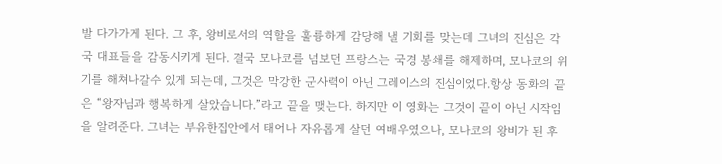발 다가가게 된다. 그 후, 왕비로서의 역할을 훌륭하게 감당해 낼 기회를 맞는데 그녀의 진심은 각국 대표들을 감동시키게 된다. 결국 모나코를 넘보던 프랑스는 국경 봉쇄를 해제하며, 모나코의 위기를 해쳐나갈수 있게 되는데, 그것은 막강한 군사력이 아닌 그레이스의 진심이었다.항상 동화의 끝은 “왕자님과 행복하게 살았습니다.”라고 끝을 맺는다. 하지만 이 영화는 그것이 끝이 아닌 시작임을 알려준다. 그녀는 부유한집안에서 태어나 자유롭게 살던 여배우였으나, 모나코의 왕비가 된 후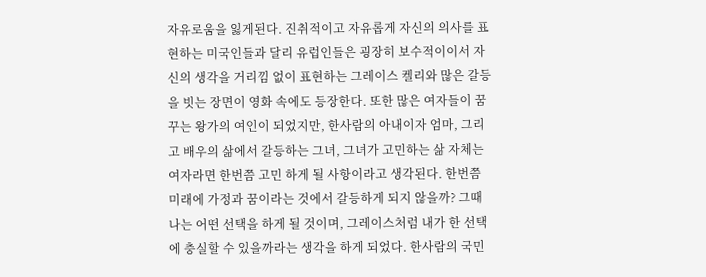자유로움을 잃게된다. 진취적이고 자유롭게 자신의 의사를 표현하는 미국인들과 달리 유럽인들은 굉장히 보수적이이서 자신의 생각을 거리낌 없이 표현하는 그레이스 켈리와 많은 갈등을 빗는 장면이 영화 속에도 등장한다. 또한 많은 여자들이 꿈꾸는 왕가의 여인이 되었지만, 한사람의 아내이자 엄마, 그리고 배우의 삶에서 갈등하는 그녀, 그녀가 고민하는 삶 자체는 여자라면 한번쯤 고민 하게 될 사항이라고 생각된다. 한번쯤 미래에 가정과 꿈이라는 것에서 갈등하게 되지 않을까? 그때 나는 어떤 선택을 하게 될 것이며, 그레이스처럼 내가 한 선택에 충실할 수 있을까라는 생각을 하게 되었다. 한사람의 국민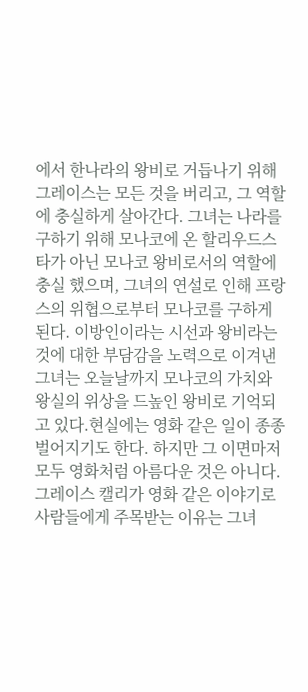에서 한나라의 왕비로 거듭나기 위해 그레이스는 모든 것을 버리고, 그 역할에 충실하게 살아간다. 그녀는 나라를 구하기 위해 모나코에 온 할리우드스타가 아닌 모나코 왕비로서의 역할에 충실 했으며, 그녀의 연설로 인해 프랑스의 위협으로부터 모나코를 구하게 된다. 이방인이라는 시선과 왕비라는 것에 대한 부담감을 노력으로 이겨낸 그녀는 오늘날까지 모나코의 가치와 왕실의 위상을 드높인 왕비로 기억되고 있다.현실에는 영화 같은 일이 종종 벌어지기도 한다. 하지만 그 이면마저 모두 영화처럼 아름다운 것은 아니다. 그레이스 캘리가 영화 같은 이야기로 사람들에게 주목받는 이유는 그녀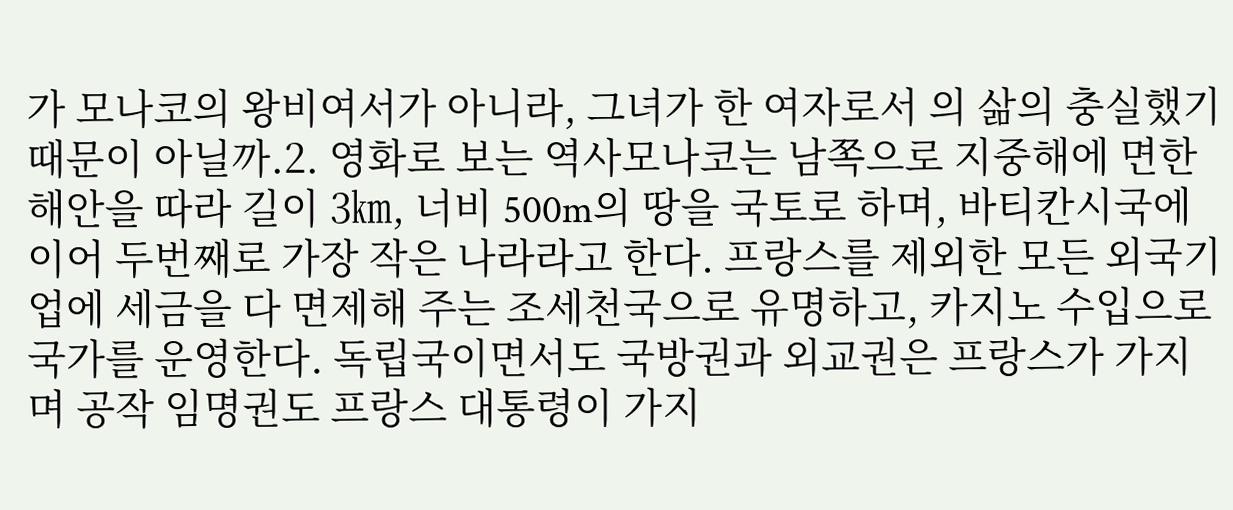가 모나코의 왕비여서가 아니라, 그녀가 한 여자로서 의 삶의 충실했기 때문이 아닐까.2. 영화로 보는 역사모나코는 남쪽으로 지중해에 면한 해안을 따라 길이 3㎞, 너비 500m의 땅을 국토로 하며, 바티칸시국에 이어 두번째로 가장 작은 나라라고 한다. 프랑스를 제외한 모든 외국기업에 세금을 다 면제해 주는 조세천국으로 유명하고, 카지노 수입으로 국가를 운영한다. 독립국이면서도 국방권과 외교권은 프랑스가 가지며 공작 임명권도 프랑스 대통령이 가지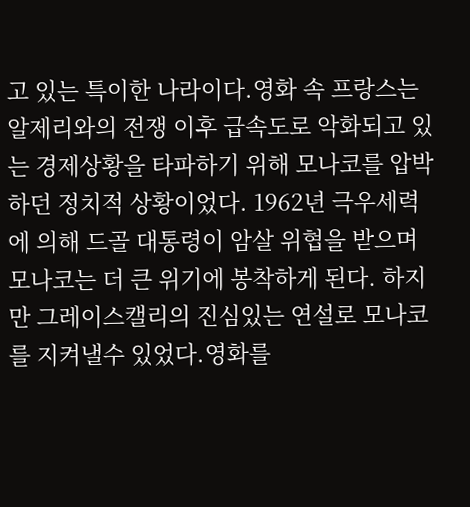고 있는 특이한 나라이다.영화 속 프랑스는 알제리와의 전쟁 이후 급속도로 악화되고 있는 경제상황을 타파하기 위해 모나코를 압박하던 정치적 상황이었다. 1962년 극우세력에 의해 드골 대통령이 암살 위협을 받으며 모나코는 더 큰 위기에 봉착하게 된다. 하지만 그레이스캘리의 진심있는 연설로 모나코를 지켜낼수 있었다.영화를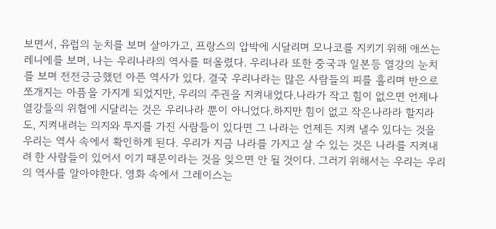보면서, 유럽의 눈치를 보며 살아가고, 프랑스의 압박에 시달리며 모나코를 지키기 위해 애쓰는 레니에를 보며, 나는 우리나라의 역사를 떠올렸다. 우리나라 또한 중국과 일본등 열강의 눈치를 보며 전전긍긍했던 아픈 역사가 있다. 결국 우리나라는 많은 사람들의 피를 흘리며 반으로 쪼개지는 아픔을 가지게 되었지만, 우리의 주권을 지켜내었다.나라가 작고 힘이 없으면 언제나 열강들의 위협에 시달리는 것은 우리나라 뿐이 아니었다.하지만 힘이 없고 작은나라라 할지라도, 지켜내려는 의지와 투지를 가진 사람들이 있다면 그 나라는 언제든 지켜 낼수 있다는 것을 우리는 역사 속에서 확인하게 된다. 우리가 지금 나라를 가지고 살 수 있는 것은 나라를 지켜내려 한 사람들이 있어서 이기 때문이라는 것을 잊으면 안 될 것이다. 그러기 위해서는 우리는 우리의 역사를 알아야한다. 영화 속에서 그레이스는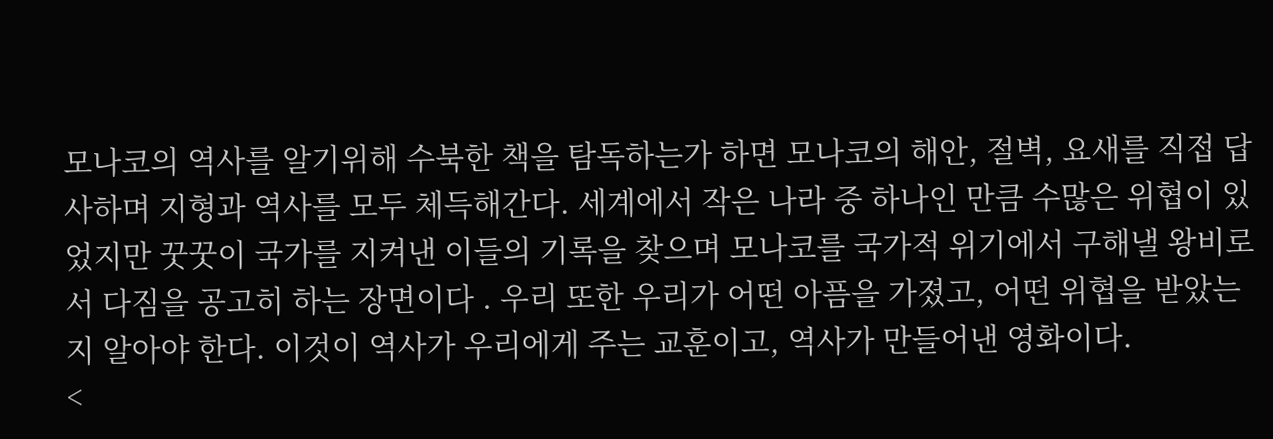모나코의 역사를 알기위해 수북한 책을 탐독하는가 하면 모나코의 해안, 절벽, 요새를 직접 답사하며 지형과 역사를 모두 체득해간다. 세계에서 작은 나라 중 하나인 만큼 수많은 위협이 있었지만 꿋꿋이 국가를 지켜낸 이들의 기록을 찾으며 모나코를 국가적 위기에서 구해낼 왕비로서 다짐을 공고히 하는 장면이다 . 우리 또한 우리가 어떤 아픔을 가졌고, 어떤 위협을 받았는지 알아야 한다. 이것이 역사가 우리에게 주는 교훈이고, 역사가 만들어낸 영화이다.
<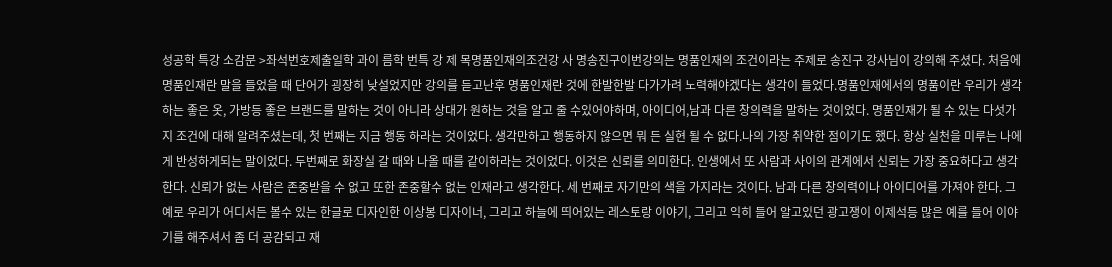성공학 특강 소감문 >좌석번호제출일학 과이 름학 번특 강 제 목명품인재의조건강 사 명송진구이번강의는 명품인재의 조건이라는 주제로 송진구 강사님이 강의해 주셨다. 처음에 명품인재란 말을 들었을 때 단어가 굉장히 낮설었지만 강의를 듣고난후 명품인재란 것에 한발한발 다가가려 노력해야겠다는 생각이 들었다.명품인재에서의 명품이란 우리가 생각하는 좋은 옷, 가방등 좋은 브랜드를 말하는 것이 아니라 상대가 원하는 것을 알고 줄 수있어야하며, 아이디어,남과 다른 창의력을 말하는 것이었다. 명품인재가 될 수 있는 다섯가지 조건에 대해 알려주셨는데, 첫 번째는 지금 행동 하라는 것이었다. 생각만하고 행동하지 않으면 뭐 든 실현 될 수 없다.나의 가장 취약한 점이기도 했다. 항상 실천을 미루는 나에게 반성하게되는 말이었다. 두번째로 화장실 갈 때와 나올 때를 같이하라는 것이었다. 이것은 신뢰를 의미한다. 인생에서 또 사람과 사이의 관계에서 신뢰는 가장 중요하다고 생각한다. 신뢰가 없는 사람은 존중받을 수 없고 또한 존중할수 없는 인재라고 생각한다. 세 번째로 자기만의 색을 가지라는 것이다. 남과 다른 창의력이나 아이디어를 가져야 한다. 그 예로 우리가 어디서든 볼수 있는 한글로 디자인한 이상봉 디자이너, 그리고 하늘에 띄어있는 레스토랑 이야기, 그리고 익히 들어 알고있던 광고쟁이 이제석등 많은 예를 들어 이야기를 해주셔서 좀 더 공감되고 재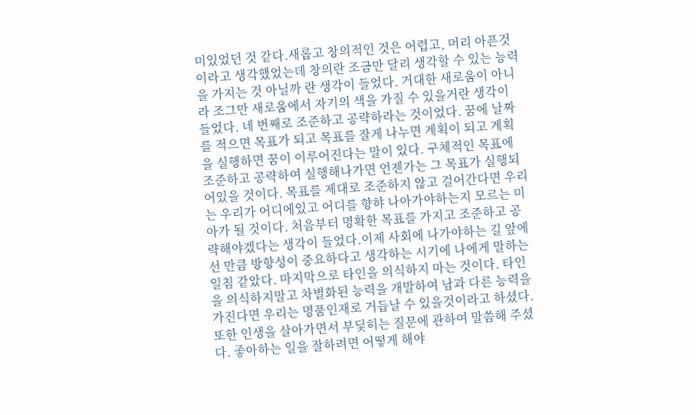미있었던 것 같다.새롭고 창의적인 것은 어렵고, 머리 아픈것이라고 생각했었는데 창의란 조금만 달리 생각할 수 있는 능력을 가지는 것 아닐까 란 생각이 들었다. 거대한 새로움이 아니라 조그만 새로움에서 자기의 색을 가질 수 있을거란 생각이 들었다. 네 번째로 조준하고 공략하라는 것이었다. 꿈에 날짜를 적으면 목표가 되고 목표를 잘게 나누면 계획이 되고 계획을 실행하면 꿈이 이루어진다는 말이 있다. 구체적인 목표에 조준하고 공략하여 실행해나가면 언젠가는 그 목표가 실행되어있을 것이다. 목표를 제대로 조준하지 않고 걸어간다면 우리는 우리가 어디에있고 어디를 향햐 나아가야하는지 모르는 미아가 될 것이다. 처음부터 명확한 목표를 가지고 조준하고 공략해야겠다는 생각이 들었다.이제 사회에 나가야하는 길 앞에 선 만큼 방향성이 중요하다고 생각하는 시기에 나에게 말하는 일침 같았다. 마지막으로 타인을 의식하지 마는 것이다. 타인을 의식하지말고 차별화된 능력을 개발하여 남과 다른 능력을 가진다면 우리는 명품인재로 거듭날 수 있을것이라고 하셨다. 또한 인생을 살아가면서 부딫히는 질문에 관하여 말씀해 주셨다. 좋아하는 일을 잘하려면 어떻게 해야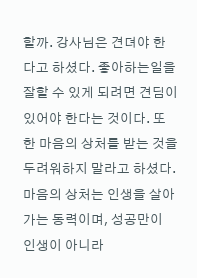할까. 강사님은 견뎌야 한다고 하셨다. 좋아하는일을 잘할 수 있게 되려면 견딤이 있어야 한다는 것이다. 또한 마음의 상처를 받는 것을 두려워하지 말라고 하셨다. 마음의 상처는 인생을 살아가는 동력이며, 성공만이 인생이 아니라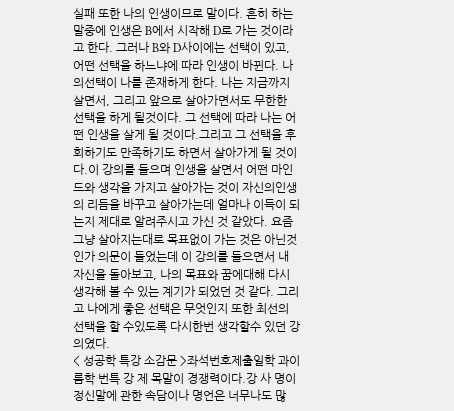실패 또한 나의 인생이므로 말이다. 흔히 하는 말중에 인생은 B에서 시작해 D로 가는 것이라고 한다. 그러나 B와 D사이에는 선택이 있고, 어떤 선택을 하느냐에 따라 인생이 바뀐다. 나의선택이 나를 존재하게 한다. 나는 지금까지 살면서, 그리고 앞으로 살아가면서도 무한한 선택을 하게 될것이다. 그 선택에 따라 나는 어떤 인생을 살게 될 것이다.그리고 그 선택을 후회하기도 만족하기도 하면서 살아가게 될 것이다.이 강의를 들으며 인생을 살면서 어떤 마인드와 생각을 가지고 살아가는 것이 자신의인생의 리듬을 바꾸고 살아가는데 얼마나 이득이 되는지 제대로 알려주시고 가신 것 같았다. 요즘 그냥 살아지는대로 목표없이 가는 것은 아닌것인가 의문이 들었는데 이 강의를 들으면서 내 자신을 돌아보고, 나의 목표와 꿈에대해 다시 생각해 볼 수 있는 계기가 되었던 것 같다. 그리고 나에게 좋은 선택은 무엇인지 또한 최선의 선택을 할 수있도록 다시한번 생각할수 있던 강의였다.
< 성공학 특강 소감문 >좌석번호제출일학 과이 름학 번특 강 제 목말이 경쟁력이다.강 사 명이정신말에 관한 속담이나 명언은 너무나도 많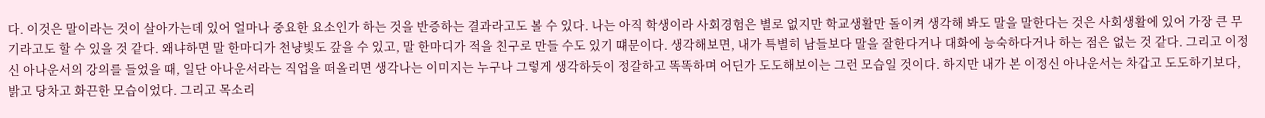다. 이것은 말이라는 것이 살아가는데 있어 얼마나 중요한 요소인가 하는 것을 반증하는 결과라고도 볼 수 있다. 나는 아직 학생이라 사회경험은 별로 없지만 학교생활만 돌이켜 생각해 봐도 말을 말한다는 것은 사회생활에 있어 가장 큰 무기라고도 할 수 있을 것 같다. 왜냐하면 말 한마디가 천냥빛도 갚을 수 있고, 말 한마디가 적을 친구로 만들 수도 있기 떄문이다. 생각해보면, 내가 특별히 남들보다 말을 잘한다거나 대화에 능숙하다거나 하는 점은 없는 것 같다. 그리고 이정신 아나운서의 강의를 들었을 때, 일단 아나운서라는 직업을 떠올리면 생각나는 이미지는 누구나 그렇게 생각하듯이 정갈하고 똑똑하며 어딘가 도도해보이는 그런 모습일 것이다. 하지만 내가 본 이정신 아나운서는 차갑고 도도하기보다, 밝고 당차고 화끈한 모습이었다. 그리고 목소리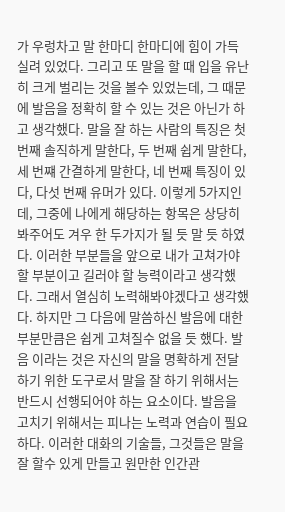가 우렁차고 말 한마디 한마디에 힘이 가득 실려 있었다. 그리고 또 말을 할 때 입을 유난히 크게 벌리는 것을 볼수 있었는데, 그 때문에 발음을 정확히 할 수 있는 것은 아닌가 하고 생각했다. 말을 잘 하는 사람의 특징은 첫 번째 솔직하게 말한다, 두 번째 쉽게 말한다, 세 번쨰 간결하게 말한다, 네 번째 특징이 있다, 다섯 번째 유머가 있다. 이렇게 5가지인데, 그중에 나에게 해당하는 항목은 상당히 봐주어도 겨우 한 두가지가 될 듯 말 듯 하였다. 이러한 부분들을 앞으로 내가 고쳐가야 할 부분이고 길러야 할 능력이라고 생각했다. 그래서 열심히 노력해봐야겠다고 생각했다. 하지만 그 다음에 말씀하신 발음에 대한 부분만큼은 쉽게 고쳐질수 없을 듯 했다. 발음 이라는 것은 자신의 말을 명확하게 전달하기 위한 도구로서 말을 잘 하기 위해서는 반드시 선행되어야 하는 요소이다. 발음을 고치기 위해서는 피나는 노력과 연습이 필요하다. 이러한 대화의 기술들, 그것들은 말을 잘 할수 있게 만들고 원만한 인간관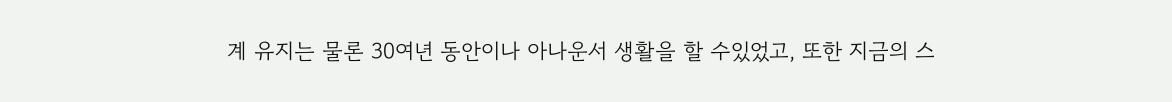계 유지는 물론 30여년 동안이나 아나운서 생활을 할 수있었고, 또한 지금의 스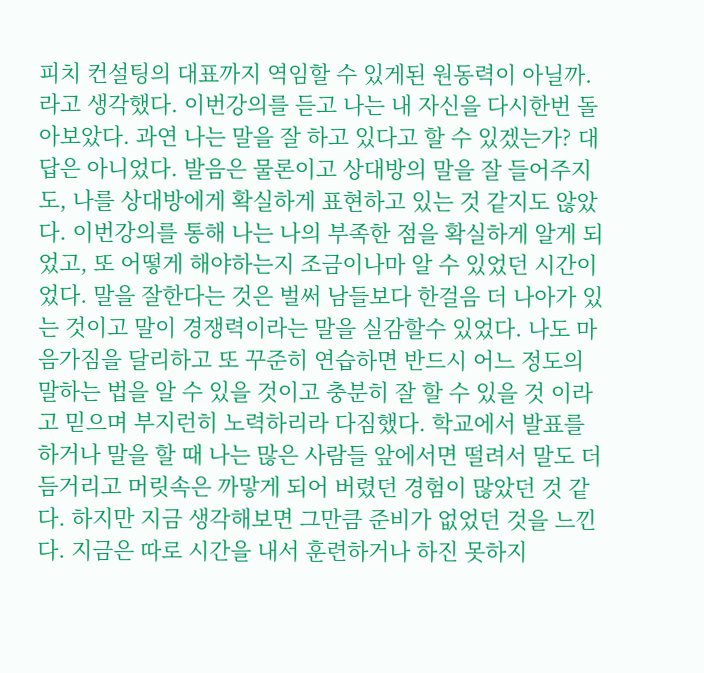피치 컨설팅의 대표까지 역임할 수 있게된 원동력이 아닐까. 라고 생각했다. 이번강의를 듣고 나는 내 자신을 다시한번 돌아보았다. 과연 나는 말을 잘 하고 있다고 할 수 있겠는가? 대답은 아니었다. 발음은 물론이고 상대방의 말을 잘 들어주지도, 나를 상대방에게 확실하게 표현하고 있는 것 같지도 않았다. 이번강의를 통해 나는 나의 부족한 점을 확실하게 알게 되었고, 또 어떻게 해야하는지 조금이나마 알 수 있었던 시간이었다. 말을 잘한다는 것은 벌써 남들보다 한걸음 더 나아가 있는 것이고 말이 경쟁력이라는 말을 실감할수 있었다. 나도 마음가짐을 달리하고 또 꾸준히 연습하면 반드시 어느 정도의 말하는 법을 알 수 있을 것이고 충분히 잘 할 수 있을 것 이라고 믿으며 부지런히 노력하리라 다짐했다. 학교에서 발표를 하거나 말을 할 때 나는 많은 사람들 앞에서면 떨려서 말도 더듬거리고 머릿속은 까맣게 되어 버렸던 경험이 많았던 것 같다. 하지만 지금 생각해보면 그만큼 준비가 없었던 것을 느낀다. 지금은 따로 시간을 내서 훈련하거나 하진 못하지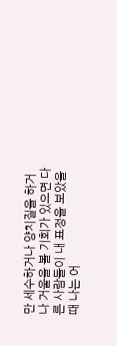만 세수하거나 양치질을 하거나 거울을 볼 기회가 있으면 다른 사람들이 내 표정을 보았을 때 나는 어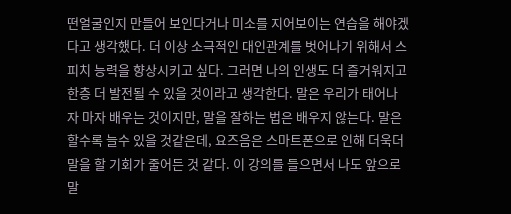떤얼굴인지 만들어 보인다거나 미소를 지어보이는 연습을 해야겠다고 생각했다. 더 이상 소극적인 대인관계를 벗어나기 위해서 스피치 능력을 향상시키고 싶다. 그러면 나의 인생도 더 즐거워지고 한층 더 발전될 수 있을 것이라고 생각한다. 말은 우리가 태어나자 마자 배우는 것이지만, 말을 잘하는 법은 배우지 않는다. 말은 할수록 늘수 있을 것같은데, 요즈음은 스마트폰으로 인해 더욱더 말을 할 기회가 줄어든 것 같다. 이 강의를 들으면서 나도 앞으로 말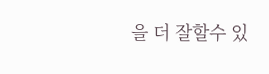을 더 잘할수 있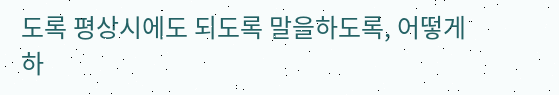도록 평상시에도 되도록 말을하도록, 어떻게하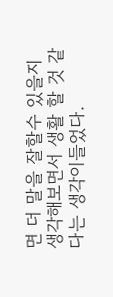면 더 말을 잘할수 있을지 생각해보면서 생활 할 것 같다는 생각이들었다.